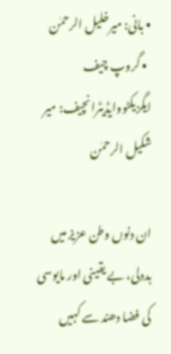• بانی: میرخلیل الرحمٰن
  • گروپ چیف ایگزیکٹووایڈیٹرانچیف: میر شکیل الرحمٰن

ان دنوں وطن عزیز میں بددلی، بے یقینی اور مایوسی کی فضا دھند سے کہیں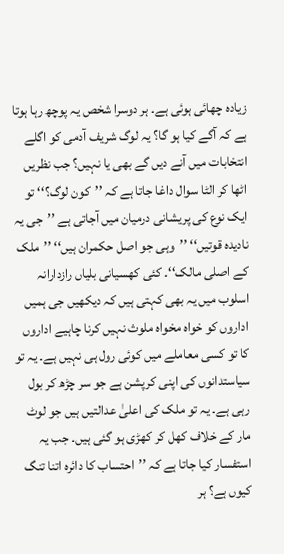زیادہ چھائی ہوئی ہے۔ ہر دوسرا شخص یہ پوچھ رہا ہوتا ہے کہ آگے کیا ہو گا؟ یہ لوگ شریف آدمی کو اگلے انتخابات میں آنے دیں گے بھی یا نہیں؟ جب نظریں اٹھا کر الٹا سوال داغا جاتا ہے کہ ’’کون لوگ؟‘‘ تو ایک نوع کی پریشانی درمیان میں آجاتی ہے ’’جی یہ نادیدہ قوتیں‘‘ ’’وہی جو اصل حکمران ہیں‘‘ ’’ملک کے اصلی مالک‘‘۔ کئی کھسیانی بلیاں رازدارانہ اسلوب میں یہ بھی کہتی ہیں کہ دیکھیں جی ہمیں اداروں کو خواہ مخواہ ملوث نہیں کرنا چاہیے اداروں کا تو کسی معاملے میں کوئی رول ہی نہیں ہے۔ یہ تو سیاستدانوں کی اپنی کرپشن ہے جو سر چڑھ کر بول رہی ہے۔ یہ تو ملک کی اعلیٰ عدالتیں ہیں جو لوٹ مار کے خلاف کھل کر کھڑی ہو گئی ہیں۔ جب یہ استفسار کیا جاتا ہے کہ ’’احتساب کا دائرہ اتنا تنگ کیوں ہے؟ ہر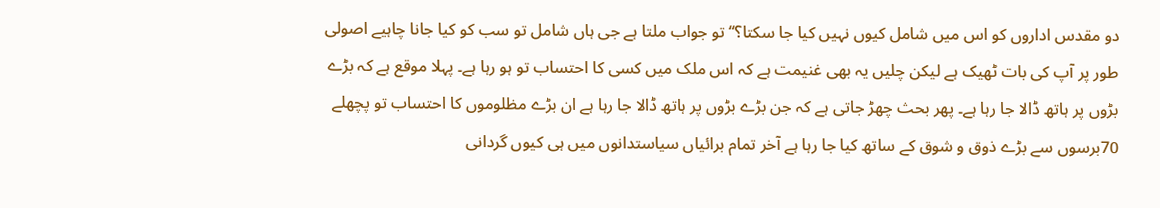دو مقدس اداروں کو اس میں شامل کیوں نہیں کیا جا سکتا؟‘‘ تو جواب ملتا ہے جی ہاں شامل تو سب کو کیا جانا چاہیے اصولی طور پر آپ کی بات ٹھیک ہے لیکن چلیں یہ بھی غنیمت ہے کہ اس ملک میں کسی کا احتساب تو ہو رہا ہے۔ پہلا موقع ہے کہ بڑے بڑوں پر ہاتھ ڈالا جا رہا ہے۔ پھر بحث چھڑ جاتی ہے کہ جن بڑے بڑوں پر ہاتھ ڈالا جا رہا ہے ان بڑے مظلوموں کا احتساب تو پچھلے 70برسوں سے بڑے ذوق و شوق کے ساتھ کیا جا رہا ہے آخر تمام برائیاں سیاستدانوں میں ہی کیوں گردانی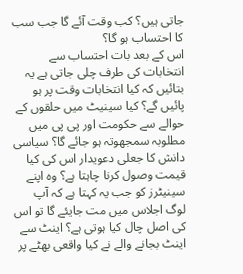جاتی ہیں؟ کب وقت آئے گا جب سب کا احتساب ہو گا؟
اس کے بعد بات احتساب سے انتخابات کی طرف چلی جاتی ہے یہ بتائیں کہ کیا انتخابات وقت پر ہو پائیں گے؟ کیا سینیٹ میں حلقوں کے حوالے سے حکومت اور پی پی میں مطلوبہ سمجھوتہ ہو جائے گا؟ سیاسی دانش کا جعلی دعویدار اس کی کیا قیمت وصول کرنا چاہتا ہے؟ وہ اپنے سینیٹرز کو جب یہ کہتا ہے کہ آپ لوگ اجلاس میں مت جایئے گا تو اس کی اصل چال کیا ہوتی ہے؟ اینٹ سے اینٹ بجانے والے نے کیا واقعی بھٹے پر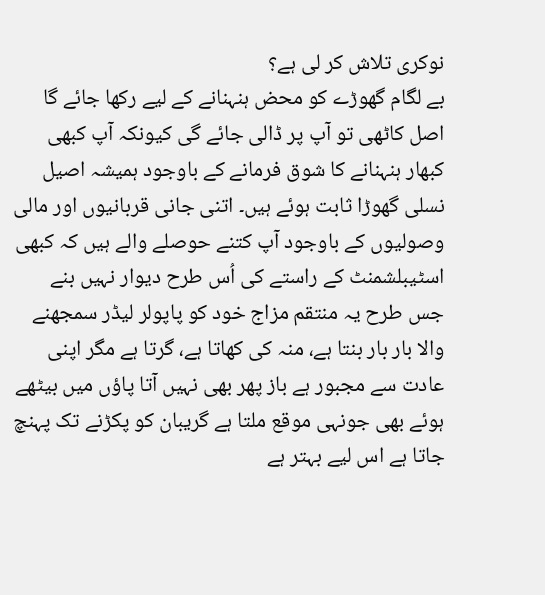نوکری تلاش کر لی ہے؟
بے لگام گھوڑے کو محض ہنہنانے کے لیے رکھا جائے گا اصل کاٹھی تو آپ پر ڈالی جائے گی کیونکہ آپ کبھی کبھار ہنہنانے کا شوق فرمانے کے باوجود ہمیشہ اصیل نسلی گھوڑا ثابت ہوئے ہیں۔ اتنی جانی قربانیوں اور مالی وصولیوں کے باوجود آپ کتنے حوصلے والے ہیں کہ کبھی اسٹیبلشمنٹ کے راستے کی اُس طرح دیوار نہیں بنے جس طرح یہ منتقم مزاج خود کو پاپولر لیڈر سمجھنے والا بار بار بنتا ہے، منہ کی کھاتا ہے، گرتا ہے مگر اپنی عادت سے مجبور ہے باز پھر بھی نہیں آتا پاؤں میں بیٹھے ہوئے بھی جونہی موقع ملتا ہے گریبان کو پکڑنے تک پہنچ جاتا ہے اس لیے بہتر ہے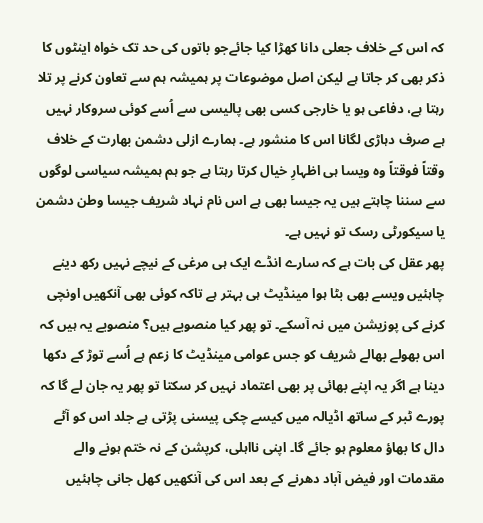کہ اس کے خلاف جعلی دانا کھڑا کیا جائےجو باتوں کی حد تک خواہ اینٹوں کا ذکر بھی کر جاتا ہے لیکن اصل موضوعات پر ہمیشہ ہم سے تعاون کرنے پر تلا رہتا ہے، دفاعی ہو یا خارجی کسی بھی پالیسی سے اُسے کوئی سروکار نہیں ہے صرف دہاڑی لگانا اس کا منشور ہے۔ ہمارے ازلی دشمن بھارت کے خلاف وقتاً فوقتاً وہ ویسا ہی اظہارِ خیال کرتا رہتا ہے جو ہم ہمیشہ سیاسی لوگوں سے سننا چاہتے ہیں یہ جیسا بھی ہے اس نام نہاد شریف جیسا وطن دشمن یا سیکورٹی رسک تو نہیں ہے۔
پھر عقل کی بات ہے کہ سارے انڈے ایک ہی مرغی کے نیچے نہیں رکھ دینے چاہئیں ویسے بھی بٹا ہوا مینڈیٹ ہی بہتر ہے تاکہ کوئی بھی آنکھیں اونچی کرنے کی پوزیشن میں نہ آسکے۔ تو پھر کیا منصوبے ہیں؟ منصوبے یہ ہیں کہ اس بھولے بھالے شریف کو جس عوامی مینڈیٹ کا زعم ہے اُسے توڑ کے دکھا دینا ہے اگر یہ اپنے بھائی پر بھی اعتماد نہیں کر سکتا تو پھر یہ جان لے گا کہ پورے ٹبر کے ساتھ اڈیالہ میں کیسے چکی پیسنی پڑتی ہے جلد اس کو آٹے دال کا بھاؤ معلوم ہو جائے گا۔ اپنی نااہلی، کرپشن کے نہ ختم ہونے والے مقدمات اور فیض آباد دھرنے کے بعد اس کی آنکھیں کھل جانی چاہئیں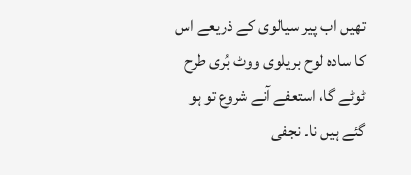تھیں اب پیر سیالوی کے ذریعے اس کا سادہ لوح بریلوی ووٹ بُری طرح ٹوٹے گا، استعفے آنے شروع تو ہو گئے ہیں نا۔ نجفی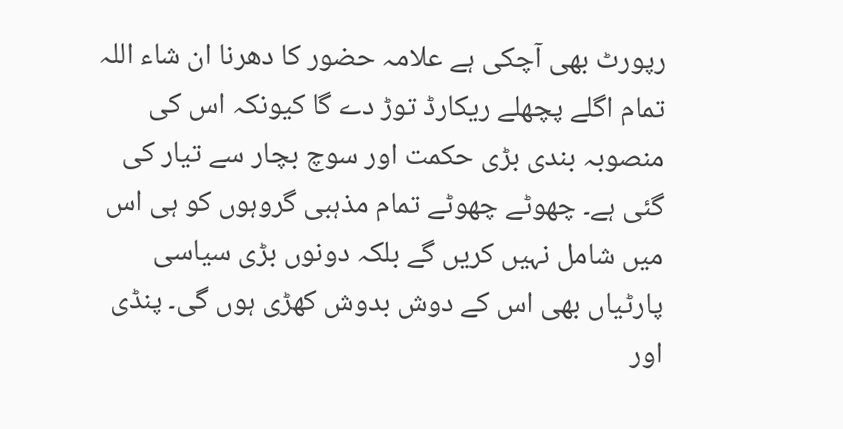رپورٹ بھی آچکی ہے علامہ حضور کا دھرنا ان شاء اللہ تمام اگلے پچھلے ریکارڈ توڑ دے گا کیونکہ اس کی منصوبہ بندی بڑی حکمت اور سوچ بچار سے تیار کی گئی ہے۔ چھوٹے چھوٹے تمام مذہبی گروہوں کو ہی اس میں شامل نہیں کریں گے بلکہ دونوں بڑی سیاسی پارٹیاں بھی اس کے دوش بدوش کھڑی ہوں گی۔ پنڈی اور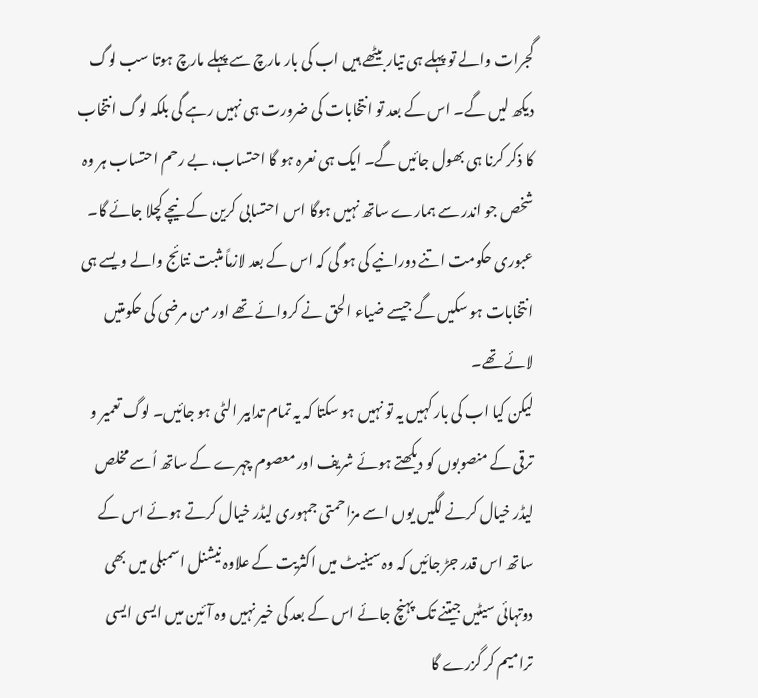گجرات والے تو پہلے ہی تیار بیٹھے ہیں اب کی بار مارچ سے پہلے مارچ ہوتا سب لوگ دیکھ لیں گے۔ اس کے بعد تو انتخابات کی ضرورت ہی نہیں رہے گی بلکہ لوگ انتخاب کا ذکر کرنا ہی بھول جائیں گے۔ ایک ہی نعرہ ہو گا احتساب، بے رحم احتساب ہر وہ شخص جو اندر سے ہمارے ساتھ نہیں ہوگا اس احتسابی کرین کے نیچے کچلا جائے گا۔ عبوری حکومت اتنے دورانیے کی ہو گی کہ اس کے بعد لازماً مثبت نتائج والے ویسے ہی انتخابات ہو سکیں گے جیسے ضیاء الحق نے کروائے تھے اور من مرضی کی حکومتیں لائے تھے۔
لیکن کیا اب کی بار کہیں یہ تو نہیں ہو سکتا کہ یہ تمام تدابیر الٹی ہو جائیں۔ لوگ تعمیر و ترقی کے منصوبوں کو دیکھتے ہوئے شریف اور معصوم چہرے کے ساتھ اُسے مخلص لیڈر خیال کرنے لگیں یوں اسے مزاحمتی جمہوری لیڈر خیال کرتے ہوئے اس کے ساتھ اس قدر جڑ جائیں کہ وہ سینیٹ میں اکثریت کے علاوہ نیشنل اسمبلی میں بھی دوتہائی سیٹیں جیتنے تک پہنچ جائے اس کے بعد کی خیر نہیں وہ آئین میں ایسی ایسی ترامیم کر گزرے گا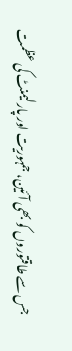جس سے طاقتوروں کو بھی آئین، جمہوریت اور پارلیمنٹ کی عظمت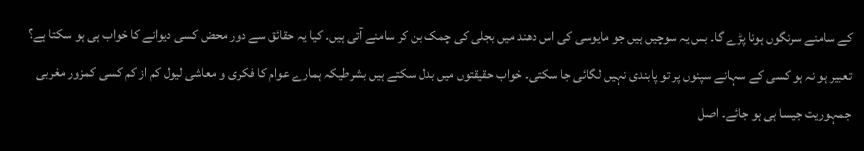کے سامنے سرنگوں ہونا پڑے گا۔ بس یہ سوچیں ہیں جو مایوسی کی اس دھند میں بجلی کی چمک بن کر سامنے آتی ہیں۔ کیا یہ حقائق سے دور محض کسی دیوانے کا خواب ہی ہو سکتا ہے؟ تعبیر ہو نہ ہو کسی کے سہانے سپنوں پر تو پابندی نہیں لگائی جا سکتی۔ خواب حقیقتوں میں بدل سکتے ہیں بشرطیکہ ہمارے عوام کا فکری و معاشی لیول کم از کم کسی کمزور مغربی جمہوریت جیسا ہی ہو جائے۔ اصل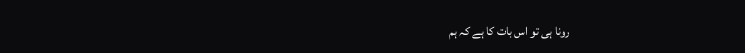رونا ہی تو اس بات کا ہے کہ ہم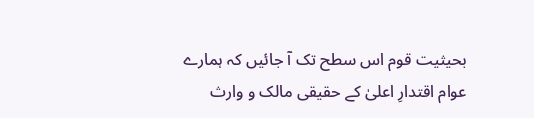بحیثیت قوم اس سطح تک آ جائیں کہ ہمارے عوام اقتدارِ اعلیٰ کے حقیقی مالک و وارث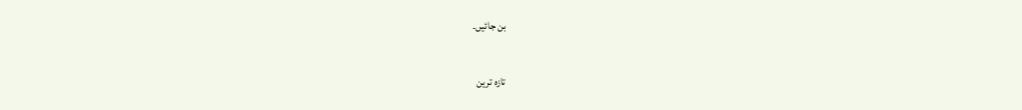بن جائیں۔

تازہ ترین